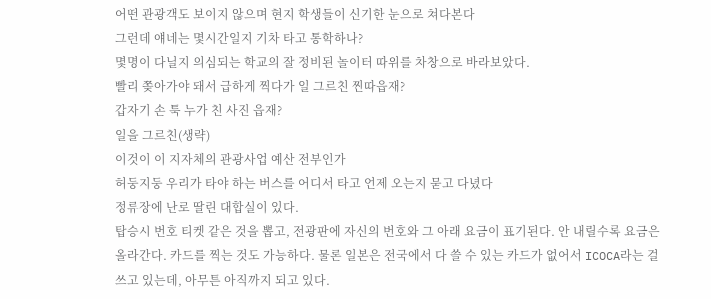어떤 관광객도 보이지 않으며 현지 학생들이 신기한 눈으로 쳐다본다
그런데 얘네는 몇시간일지 기차 타고 통학하나?
몇명이 다닐지 의심되는 학교의 잘 정비된 놀이터 따위를 차창으로 바라보았다.
빨리 쫒아가야 돼서 급하게 찍다가 일 그르친 찐따읍재?
갑자기 손 툭 누가 친 사진 읍재?
일을 그르친(생략)
이것이 이 지자체의 관광사업 예산 전부인가
허둥지둥 우리가 타야 하는 버스를 어디서 타고 언제 오는지 묻고 다녔다
정류장에 난로 딸린 대합실이 있다.
탑승시 번호 티켓 같은 것을 뽑고, 전광판에 자신의 번호와 그 아래 요금이 표기된다. 안 내릴수록 요금은 올라간다. 카드를 찍는 것도 가능하다. 물론 일본은 전국에서 다 쓸 수 있는 카드가 없어서 ICOCA라는 걸 쓰고 있는데, 아무튼 아직까지 되고 있다.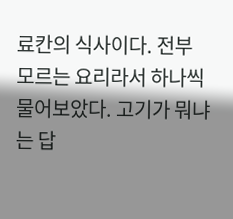료칸의 식사이다. 전부 모르는 요리라서 하나씩 물어보았다. 고기가 뭐냐는 답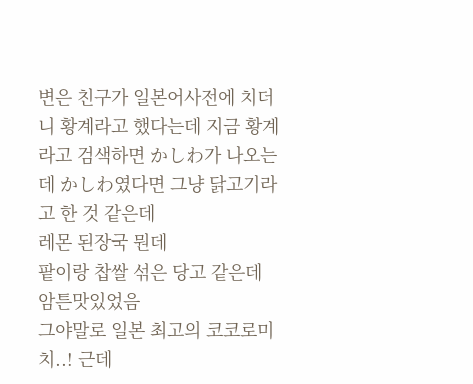변은 친구가 일본어사전에 치더니 황계라고 했다는데 지금 황계라고 검색하면 かしわ가 나오는데 かしわ였다면 그냥 닭고기라고 한 것 같은데
레몬 된장국 뭔데
팥이랑 찹쌀 섞은 당고 같은데 암튼맛있었음
그야말로 일본 최고의 코코로미치..! 근데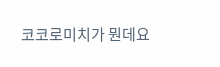코코로미치가 뭔데요